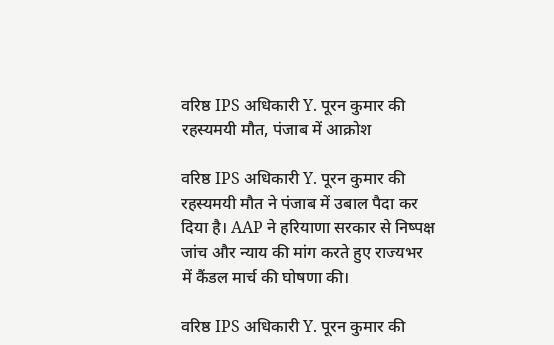वरिष्ठ IPS अधिकारी Y. पूरन कुमार की रहस्यमयी मौत, पंजाब में आक्रोश

वरिष्ठ IPS अधिकारी Y. पूरन कुमार की रहस्यमयी मौत ने पंजाब में उबाल पैदा कर दिया है। AAP ने हरियाणा सरकार से निष्पक्ष जांच और न्याय की मांग करते हुए राज्यभर में कैंडल मार्च की घोषणा की।

वरिष्ठ IPS अधिकारी Y. पूरन कुमार की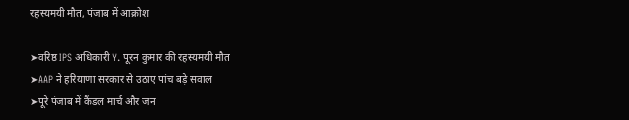रहस्यमयी मौत, पंजाब में आक्रोश

➤वरिष्ठ IPS अधिकारी Y. पूरन कुमार की रहस्यमयी मौत
➤AAP ने हरियाणा सरकार से उठाए पांच बड़े सवाल
➤पूरे पंजाब में कैंडल मार्च और जन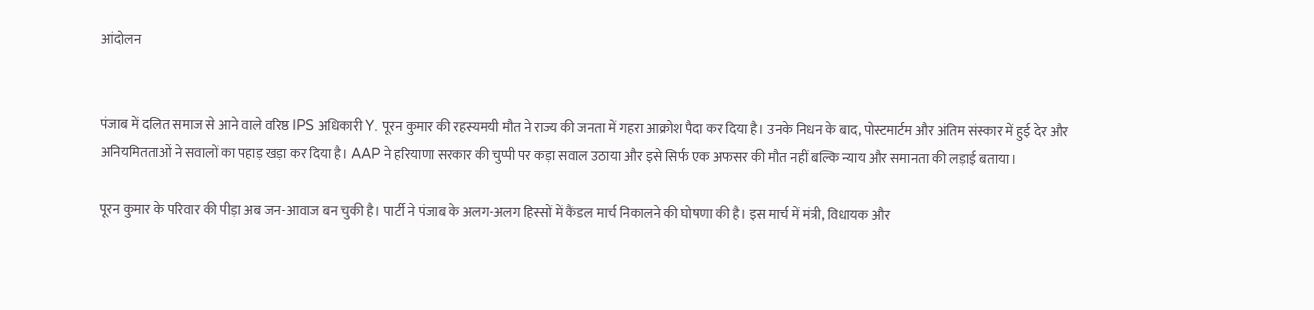आंदोलन


पंजाब में दलित समाज से आने वाले वरिष्ठ IPS अधिकारी Y. पूरन कुमार की रहस्यमयी मौत ने राज्य की जनता में गहरा आक्रोश पैदा कर दिया है। उनके निधन के बाद, पोस्टमार्टम और अंतिम संस्कार में हुई देर और अनियमितताओं ने सवालों का पहाड़ खड़ा कर दिया है। AAP ने हरियाणा सरकार की चुप्पी पर कड़ा सवाल उठाया और इसे सिर्फ एक अफसर की मौत नहीं बल्कि न्याय और समानता की लड़ाई बताया।

पूरन कुमार के परिवार की पीड़ा अब जन-आवाज बन चुकी है। पार्टी ने पंजाब के अलग-अलग हिस्सों में कैंडल मार्च निकालने की घोषणा की है। इस मार्च में मंत्री, विधायक और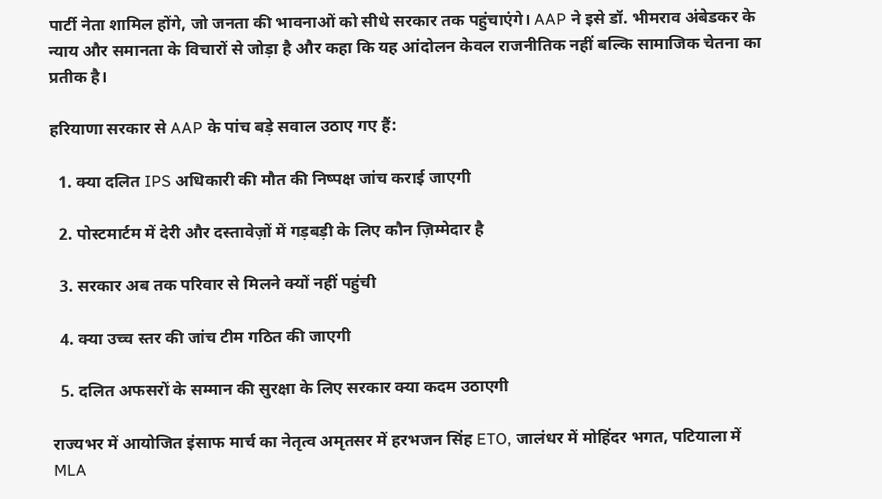पार्टी नेता शामिल होंगे, जो जनता की भावनाओं को सीधे सरकार तक पहुंचाएंगे। AAP ने इसे डॉ. भीमराव अंबेडकर के न्याय और समानता के विचारों से जोड़ा है और कहा कि यह आंदोलन केवल राजनीतिक नहीं बल्कि सामाजिक चेतना का प्रतीक है।

हरियाणा सरकार से AAP के पांच बड़े सवाल उठाए गए हैं:

  1. क्या दलित IPS अधिकारी की मौत की निष्पक्ष जांच कराई जाएगी

  2. पोस्टमार्टम में देरी और दस्तावेज़ों में गड़बड़ी के लिए कौन ज़िम्मेदार है

  3. सरकार अब तक परिवार से मिलने क्यों नहीं पहुंची

  4. क्या उच्च स्तर की जांच टीम गठित की जाएगी

  5. दलित अफसरों के सम्मान की सुरक्षा के लिए सरकार क्या कदम उठाएगी

राज्यभर में आयोजित इंसाफ मार्च का नेतृत्व अमृतसर में हरभजन सिंह ETO, जालंधर में मोहिंदर भगत, पटियाला में MLA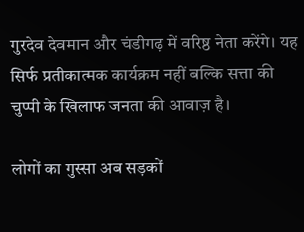गुरदेव देवमान और चंडीगढ़ में वरिष्ठ नेता करेंगे। यह सिर्फ प्रतीकात्मक कार्यक्रम नहीं बल्कि सत्ता की चुप्पी के खिलाफ जनता की आवाज़ है।

लोगों का गुस्सा अब सड़कों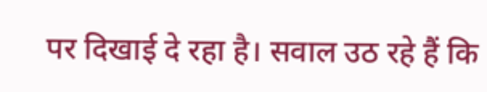पर दिखाई दे रहा है। सवाल उठ रहे हैं कि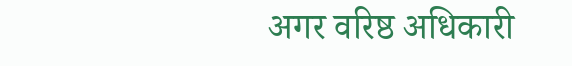अगर वरिष्ठ अधिकारी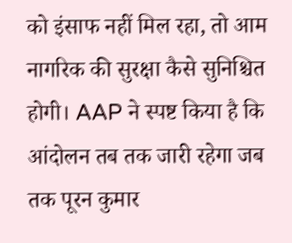को इंसाफ नहीं मिल रहा, तो आम नागरिक की सुरक्षा कैसे सुनिश्चित होगी। AAP ने स्पष्ट किया है कि आंदोलन तब तक जारी रहेगा जब तक पूरन कुमार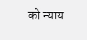को न्याय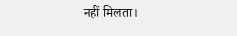नहीं मिलता।